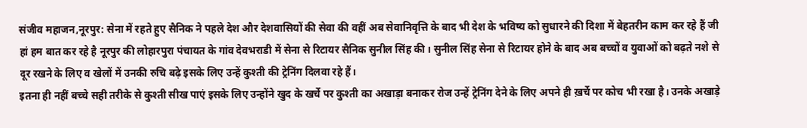संजीव महाजन,नूरपुर: सेना में रहते हुए सैनिक ने पहले देश और देशवासियों की सेवा की वहीं अब सेवानिवृत्ति के बाद भी देश के भविष्य को सुधारने की दिशा में बेहतरीन काम कर रहे हैं जी हां हम बात कर रहे है नूरपुर की लोहारपुरा पंचायत के गांव देवभराडी में सेना से रिटायर सैनिक सुनील सिंह की। सुनील सिंह सेना से रिटायर होने के बाद अब बच्चों व युवाओं को बढ़ते नशे से दूर रखने के लिए व खेलों में उनकी रुचि बढ़े इसके लिए उन्हें कुश्ती की ट्रेनिंग दिलवा रहे हैं।
इतना ही नहीं बच्चे सही तरीके से कुश्ती सीख पाएं इसके लिए उन्होंने खुद के खर्चे पर कुश्ती का अखाड़ा बनाकर रोज उन्हें ट्रेनिंग देने के लिए अपने ही ख़र्चे पर कोच भी रखा है। उनके अखाड़े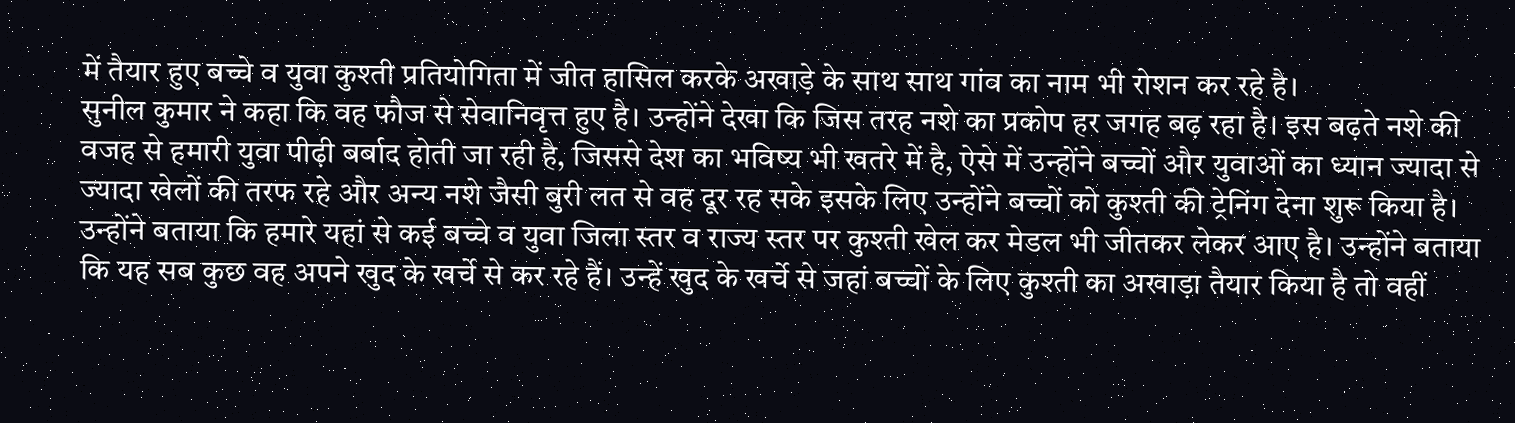में तैयार हुए बच्चे व युवा कुश्ती प्रतियोगिता में जीत हासिल करके अखाड़े के साथ साथ गांव का नाम भी रोशन कर रहे है।
सुनील कुमार ने कहा कि वह फौज से सेवानिवृत्त हुए है। उन्होंने देखा कि जिस तरह नशे का प्रकोप हर जगह बढ़ रहा है। इस बढ़ते नशे की वजह से हमारी युवा पीढ़ी बर्बाद होती जा रही है, जिससे देश का भविष्य भी खतरे में है, ऐसे में उन्होंने बच्चों और युवाओं का ध्यान ज्यादा से ज्यादा खेलों की तरफ रहे और अन्य नशे जैसी बुरी लत से वह दूर रह सके इसके लिए उन्होंने बच्चों को कुश्ती की ट्रेनिंग देना शुरू किया है।
उन्होंने बताया कि हमारे यहां से कई बच्चे व युवा जिला स्तर व राज्य स्तर पर कुश्ती खेल कर मेडल भी जीतकर लेकर आए है। उन्होंने बताया कि यह सब कुछ वह अपने खुद के खर्चे से कर रहे हैं। उन्हें खुद के खर्चे से जहां बच्चों के लिए कुश्ती का अखाड़ा तैयार किया है तो वहीं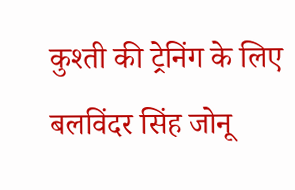कुश्ती की ट्रेनिंग के लिए बलविंदर सिंह जोनू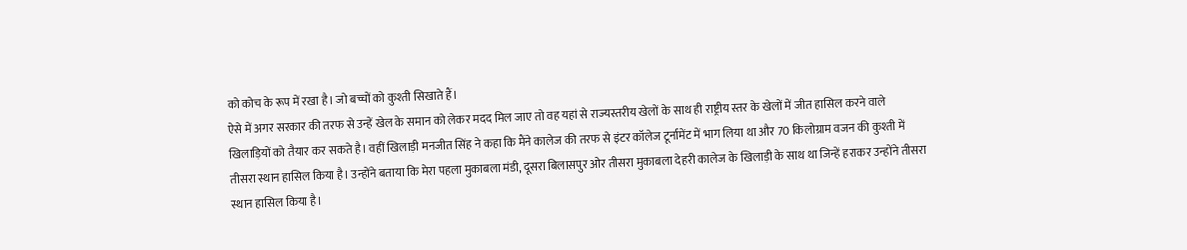को कोच के रूप में रखा है। जो बच्चों को कुश्ती सिखाते हैं।
ऐसे में अगर सरकार की तरफ से उन्हें खेल के समान को लेकर मदद मिल जाए तो वह यहां से राज्यस्तरीय खेलों के साथ ही राष्ट्रीय स्तर के खेलों में जीत हासिल करने वाले खिलाड़ियों को तैयार कर सकते है। वहीं खिलाड़ी मनजीत सिंह ने कहा कि मैंने कालेज की तरफ से इंटर कॉलेज टूर्नामेंट में भाग लिया था और 70 किलोग्राम वजन की कुश्ती में तीसरा स्थान हासिल किया है। उन्होंने बताया कि मेरा पहला मुकाबला मंडी, दूसरा बिलासपुर ओर तीसरा मुकाबला देहरी कालेज के खिलाड़ी के साथ था जिन्हें हराकर उन्होंने तीसरा स्थान हासिल किया है।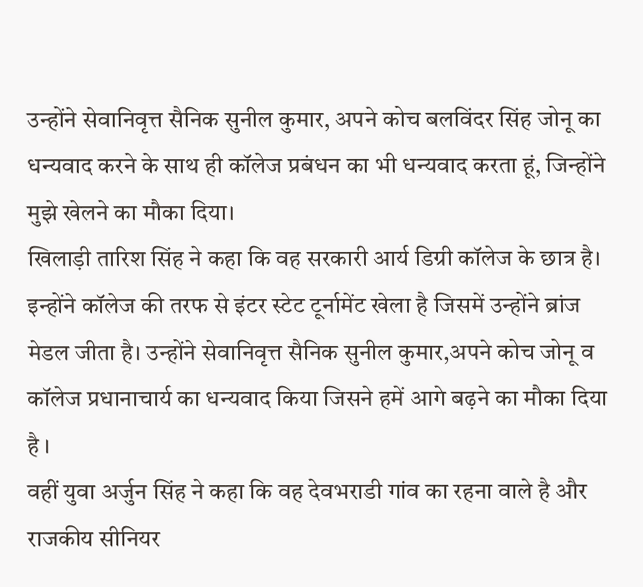उन्होंने सेवानिवृत्त सैनिक सुनील कुमार, अपने कोच बलविंदर सिंह जोनू का धन्यवाद करने के साथ ही कॉलेज प्रबंधन का भी धन्यवाद करता हूं, जिन्होंने मुझे खेलने का मौका दिया।
खिलाड़ी तारिश सिंह ने कहा कि वह सरकारी आर्य डिग्री कॉलेज के छात्र है। इन्होंने कॉलेज की तरफ से इंटर स्टेट टूर्नामेंट खेला है जिसमें उन्होंने ब्रांज मेडल जीता है। उन्होंने सेवानिवृत्त सैनिक सुनील कुमार,अपने कोच जोनू व कॉलेज प्रधानाचार्य का धन्यवाद किया जिसने हमें आगे बढ़ने का मौका दिया है ।
वहीं युवा अर्जुन सिंह ने कहा कि वह देवभराडी गांव का रहना वाले है और राजकीय सीनियर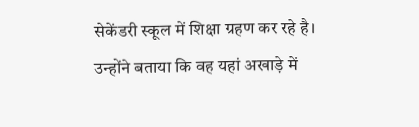सेकेंडरी स्कूल में शिक्षा ग्रहण कर रहे है। उन्होंने बताया कि वह यहां अखाड़े में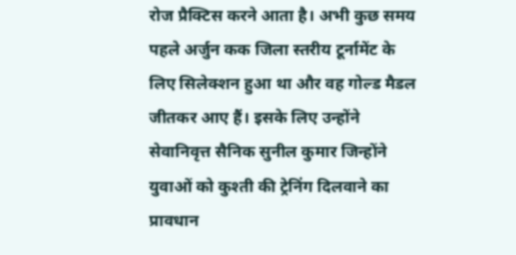रोज प्रैक्टिस करने आता है। अभी कुछ समय पहले अर्जुन कक जिला स्तरीय टूर्नामेंट के लिए सिलेक्शन हुआ था और वह गोल्ड मैडल जीतकर आए हैं। इसके लिए उन्होंने सेवानिवृत्त सैनिक सुनील कुमार जिन्होंने युवाओं को कुश्ती की ट्रेनिंग दिलवाने का प्रावधान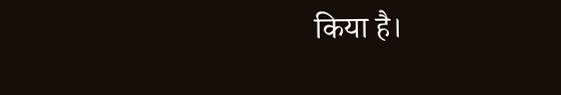किया है।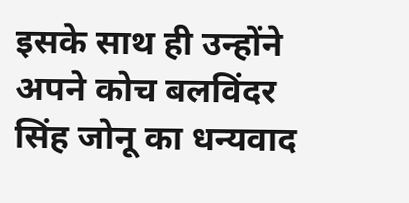इसके साथ ही उन्होंने अपने कोच बलविंदर सिंह जोनू का धन्यवाद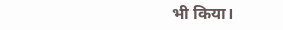भी किया।